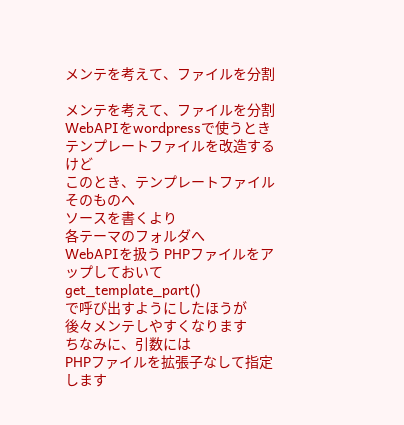メンテを考えて、ファイルを分割

メンテを考えて、ファイルを分割
WebAPIをwordpressで使うとき
テンプレートファイルを改造するけど
このとき、テンプレートファイルそのものへ
ソースを書くより
各テーマのフォルダへ
WebAPIを扱う PHPファイルをアップしておいて
get_template_part()
で呼び出すようにしたほうが
後々メンテしやすくなります
ちなみに、引数には
PHPファイルを拡張子なして指定します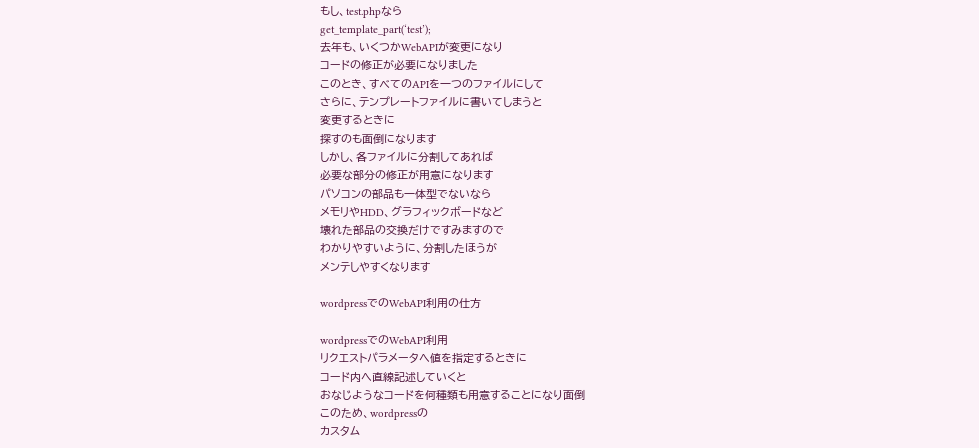もし、test.phpなら
get_template_part(‘test’);
去年も、いくつかWebAPIが変更になり
コードの修正が必要になりました
このとき、すべてのAPIを一つのファイルにして
さらに、テンプレートファイルに書いてしまうと
変更するときに
探すのも面倒になります
しかし、各ファイルに分割してあれば
必要な部分の修正が用意になります
パソコンの部品も一体型でないなら
メモリやHDD、グラフィックボードなど
壊れた部品の交換だけですみますので
わかりやすいように、分割したほうが
メンテしやすくなります

wordpressでのWebAPI利用の仕方

wordpressでのWebAPI利用
リクエストパラメータへ値を指定するときに
コード内へ直線記述していくと
おなじようなコードを何種類も用意することになり面倒
このため、wordpressの
カスタム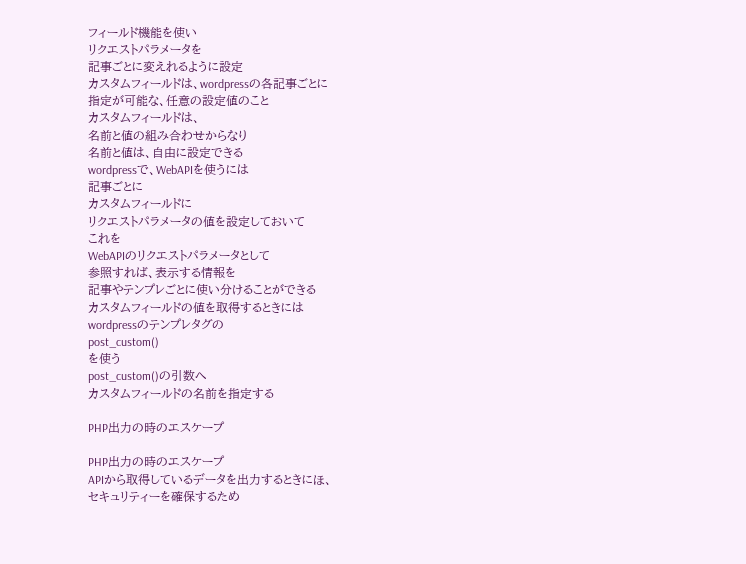フィールド機能を使い
リクエストパラメータを
記事ごとに変えれるように設定
カスタムフィールドは、wordpressの各記事ごとに
指定が可能な、任意の設定値のこと
カスタムフィールドは、
名前と値の組み合わせからなり
名前と値は、自由に設定できる
wordpressで、WebAPIを使うには
記事ごとに
カスタムフィールドに
リクエストパラメータの値を設定しておいて
これを
WebAPIのリクエストパラメータとして
参照すれば、表示する情報を
記事やテンプレごとに使い分けることができる
カスタムフィールドの値を取得するときには
wordpressのテンプレタグの
post_custom()
を使う
post_custom()の引数へ
カスタムフィールドの名前を指定する

PHP出力の時のエスケープ

PHP出力の時のエスケープ
APIから取得しているデータを出力するときにほ、
セキュリティーを確保するため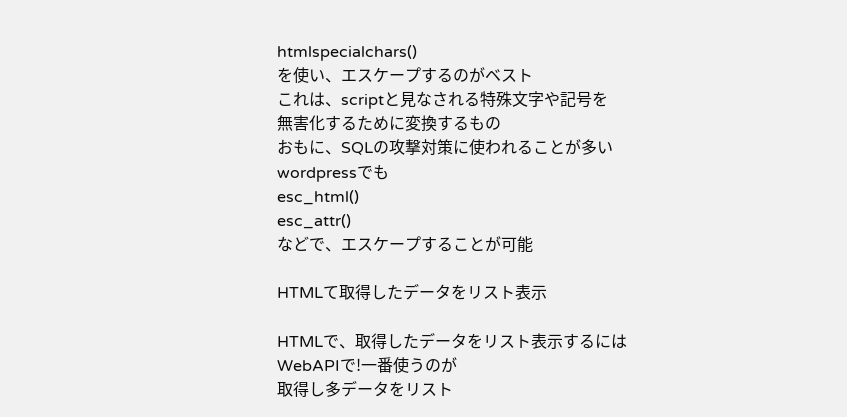htmlspecialchars()
を使い、エスケープするのがベスト
これは、scriptと見なされる特殊文字や記号を
無害化するために変換するもの
おもに、SQLの攻撃対策に使われることが多い
wordpressでも
esc_html()
esc_attr()
などで、エスケープすることが可能

HTMLて取得したデータをリスト表示

HTMLで、取得したデータをリスト表示するには
WebAPIで!一番使うのが
取得し多データをリスト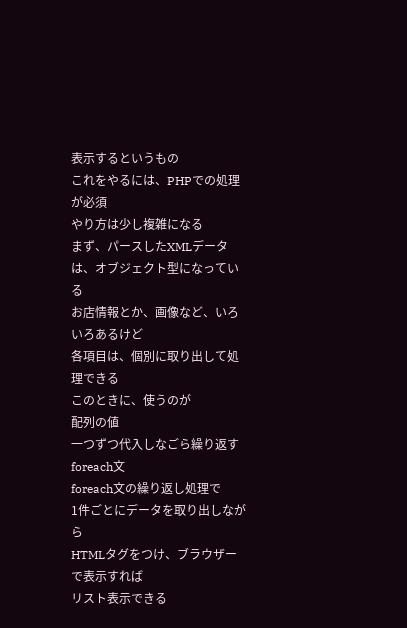表示するというもの
これをやるには、PHPでの処理が必須
やり方は少し複雑になる
まず、パースしたXMLデータは、オブジェクト型になっている
お店情報とか、画像など、いろいろあるけど
各項目は、個別に取り出して処理できる
このときに、使うのが
配列の値
一つずつ代入しなごら繰り返す foreach文
foreach文の繰り返し処理で
1件ごとにデータを取り出しながら
HTMLタグをつけ、ブラウザーで表示すれば
リスト表示できる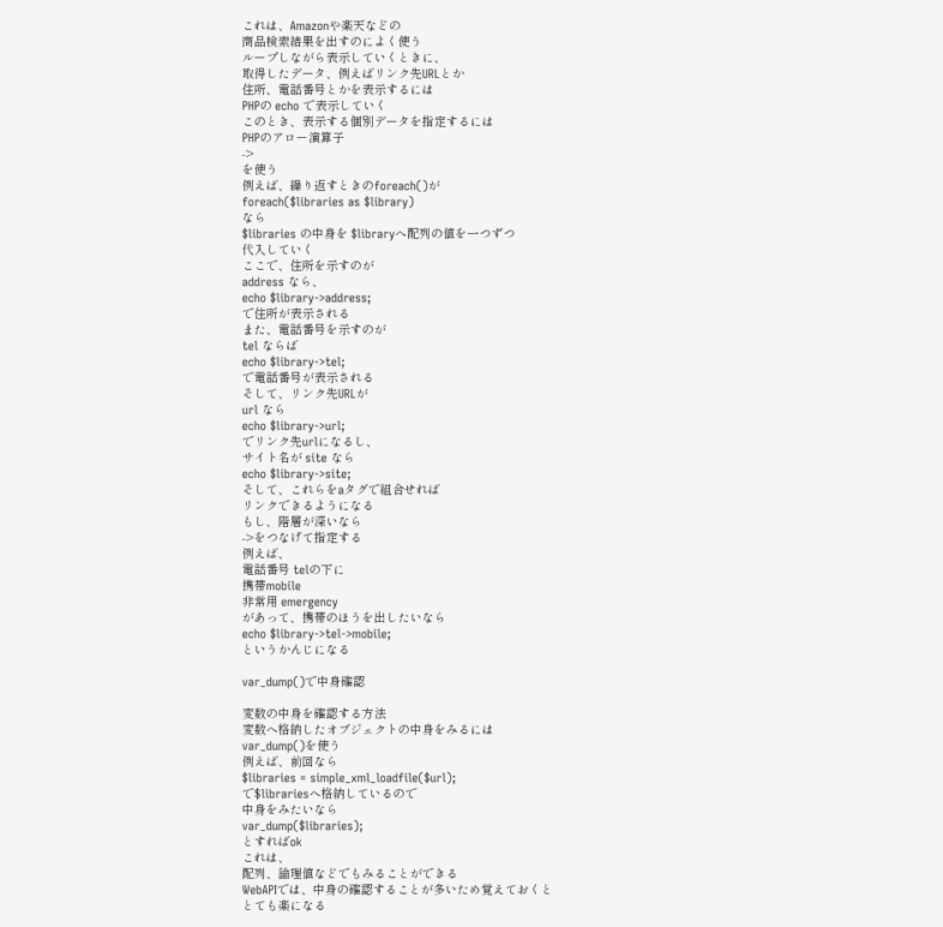これは、Amazonや楽天などの
商品検索結果を出すのによく使う
ループしながら表示していくときに、
取得したデータ、例えばリンク先URLとか
住所、電話番号とかを表示するには
PHPの echo で表示していく
このとき、表示する個別データを指定するには
PHPのアロー演算子
->
を使う
例えば、繰り返すときのforeach()が
foreach($libraries as $library)
なら
$libraries の中身を $libraryへ配列の値を一つずつ
代入していく
ここで、住所を示すのが
address なら、
echo $library->address;
で住所が表示される
また、電話番号を示すのが
tel ならば
echo $library->tel;
で電話番号が表示される
そして、リンク先URLが
url なら
echo $library->url;
でリンク先urlになるし、
サイト名が site なら
echo $library->site;
そして、これらをaタグで組合せれば
リンクできるようになる
もし、階層が深いなら
->をつなげて指定する
例えば、
電話番号 telの下に
携帯mobile
非常用 emergency
があって、携帯のほうを出したいなら
echo $library->tel->mobile;
というかんじになる

var_dump()で中身確認

変数の中身を確認する方法
変数へ格納したオブジェクトの中身をみるには
var_dump()を使う
例えば、前回なら
$libraries = simple_xml_loadfile($url);
で$librariesへ格納しているので
中身をみたいなら
var_dump($libraries);
とすればok
これは、
配列、論理値などでもみることができる
WebAPIでは、中身の確認することが多いため覚えておくと
とても楽になる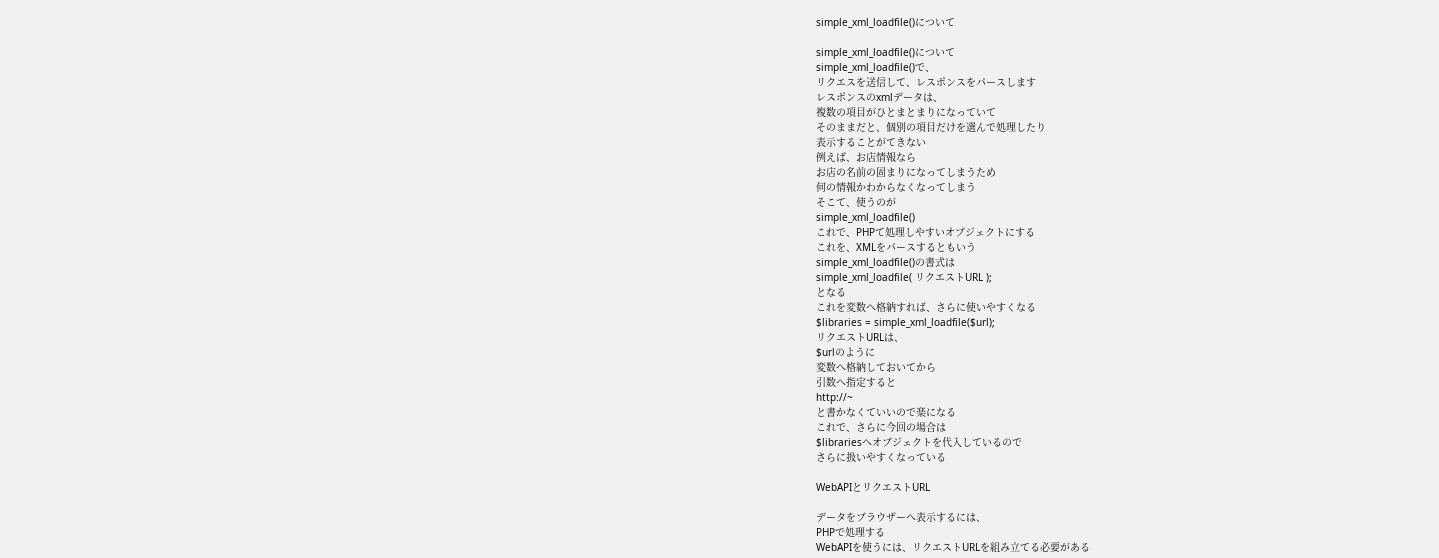simple_xml_loadfile()について

simple_xml_loadfile()について
simple_xml_loadfile()で、
リクエスを送信して、レスポンスをパースします
レスポンスのxmlデータは、
複数の項目がひとまとまりになっていて
そのままだと、個別の項目だけを選んで処理したり
表示することがてきない
例えば、お店情報なら
お店の名前の固まりになってしまうため
何の情報かわからなくなってしまう
そこて、使うのが
simple_xml_loadfile()
これで、PHPて処理しやすいオブジェクトにする
これを、XMLをパースするともいう
simple_xml_loadfile()の書式は
simple_xml_loadfile( リクエストURL );
となる
これを変数へ格納すれば、さらに使いやすくなる
$libraries = simple_xml_loadfile($url);
リクエストURLは、
$urlのように
変数へ格納しておいてから
引数へ指定すると
http://~
と書かなくていいので楽になる
これで、さらに今回の場合は
$librariesへオブジェクトを代入しているので
さらに扱いやすくなっている

WebAPIとリクエストURL

データをブラウザーへ表示するには、
PHPで処理する
WebAPIを使うには、リクエストURLを組み立てる必要がある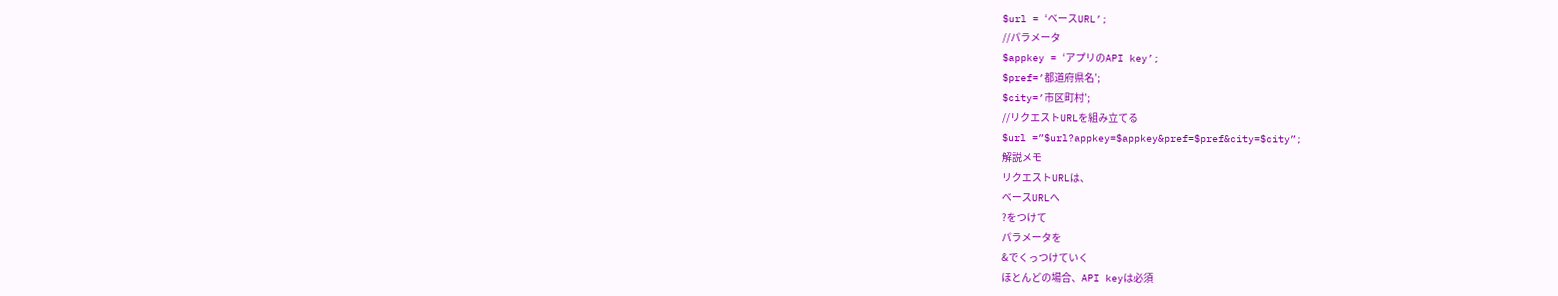$url = ‘ベースURL’;
//パラメータ
$appkey = ‘アプリのAPI key’;
$pref=’都道府県名’;
$city=’市区町村’;
//リクエストURLを組み立てる
$url =”$url?appkey=$appkey&pref=$pref&city=$city”;
解説メモ
リクエストURLは、
ベースURLへ
?をつけて
パラメータを
&でくっつけていく
ほとんどの場合、API keyは必須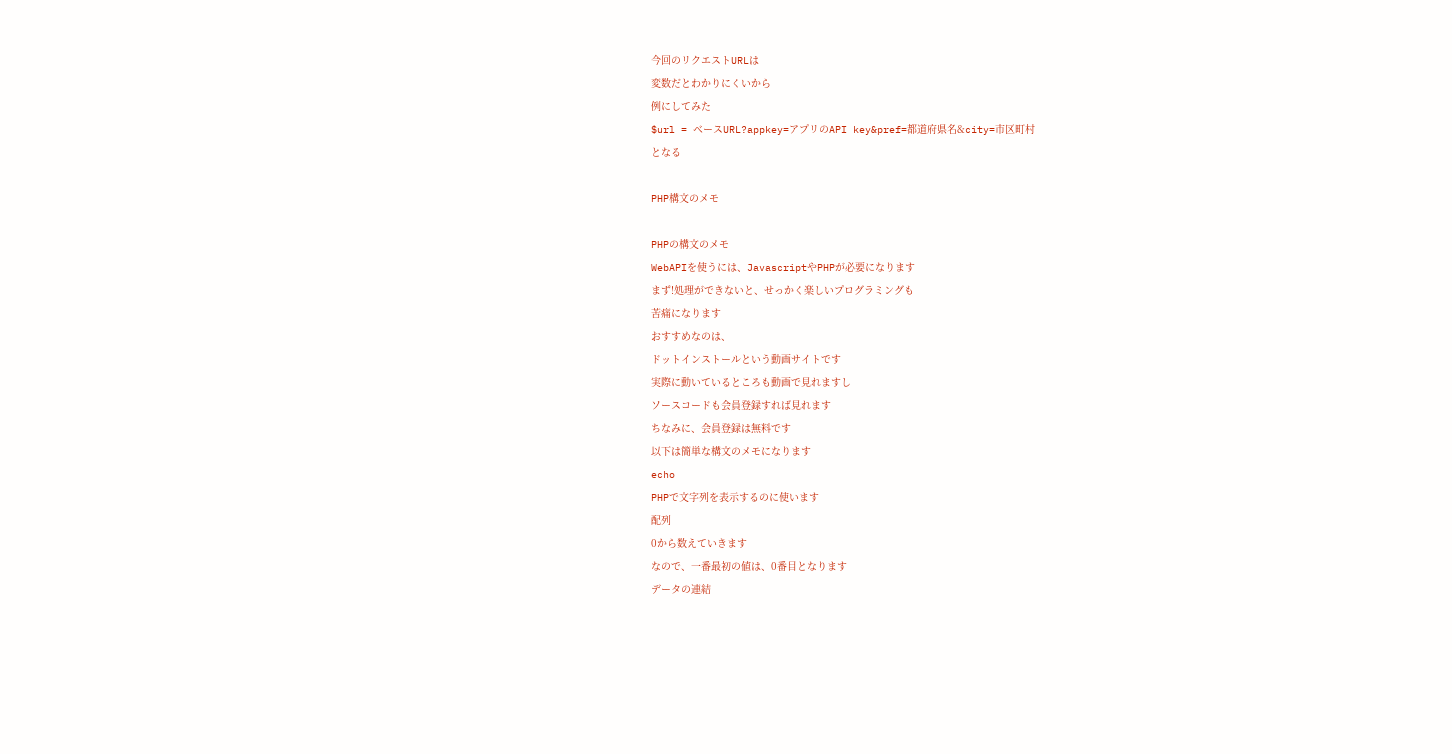今回のリクエストURLは
変数だとわかりにくいから
例にしてみた
$url = ベースURL?appkey=アプリのAPI key&pref=都道府県名&city=市区町村
となる

PHP構文のメモ

PHPの構文のメモ
WebAPIを使うには、JavascriptやPHPが必要になります
まず!処理ができないと、せっかく楽しいプログラミングも
苦痛になります
おすすめなのは、
ドットインストールという動画サイトです
実際に動いているところも動画で見れますし
ソースコードも会員登録すれば見れます
ちなみに、会員登録は無料です
以下は簡単な構文のメモになります
echo
PHPで文字列を表示するのに使います
配列
0から数えていきます
なので、一番最初の値は、0番目となります
データの連結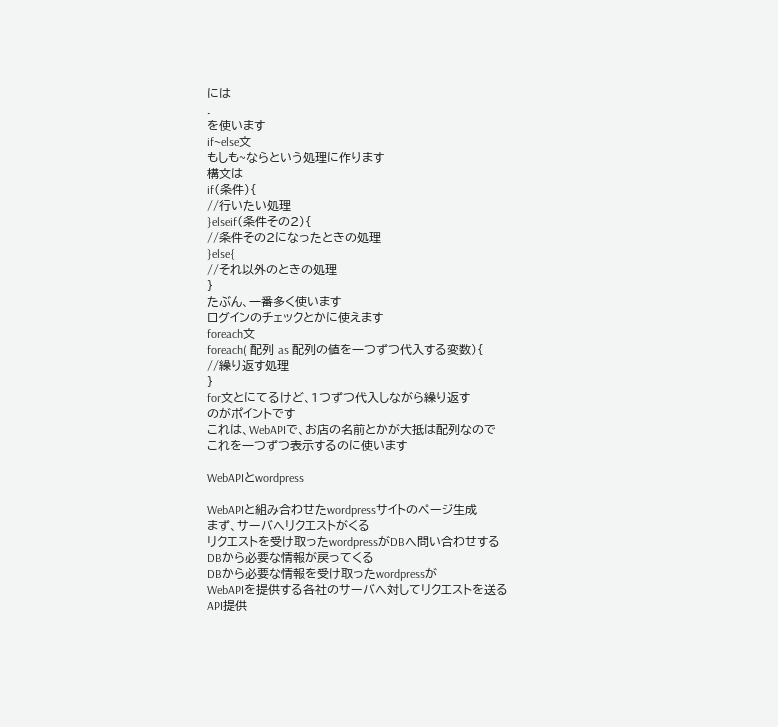には
.
を使います
if~else文
もしも~ならという処理に作ります
構文は
if(条件){
//行いたい処理
}elseif(条件その2){
//条件その2になったときの処理
}else{
//それ以外のときの処理
}
たぶん、一番多く使います
ログインのチェックとかに使えます
foreach文
foreach( 配列 as 配列の値を一つずつ代入する変数){
//繰り返す処理
}
for文とにてるけど、1つずつ代入しながら繰り返す
のがポイントです
これは、WebAPIで、お店の名前とかが大抵は配列なので
これを一つずつ表示するのに使います

WebAPIとwordpress

WebAPIと組み合わせたwordpressサイトのページ生成
まず、サーバへリクエストがくる
リクエストを受け取ったwordpressがDBへ問い合わせする
DBから必要な情報が戻ってくる
DBから必要な情報を受け取ったwordpressが
WebAPIを提供する各社のサーバへ対してリクエストを送る
API提供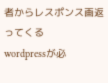者からレスポンス画返ってくる
wordpressが必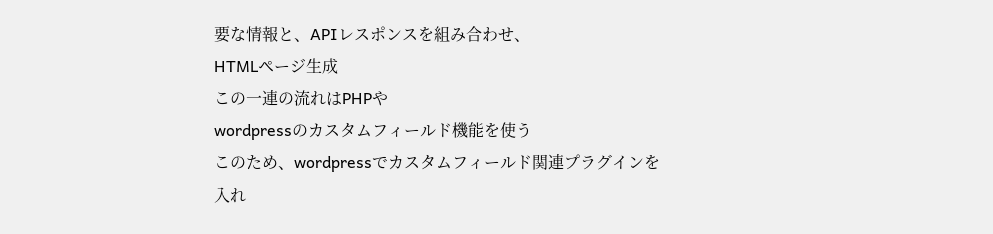要な情報と、APIレスポンスを組み合わせ、
HTMLページ生成
この一連の流れはPHPや
wordpressのカスタムフィールド機能を使う
このため、wordpressでカスタムフィールド関連プラグインを
入れ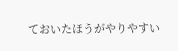ておいたほうがやりやすい